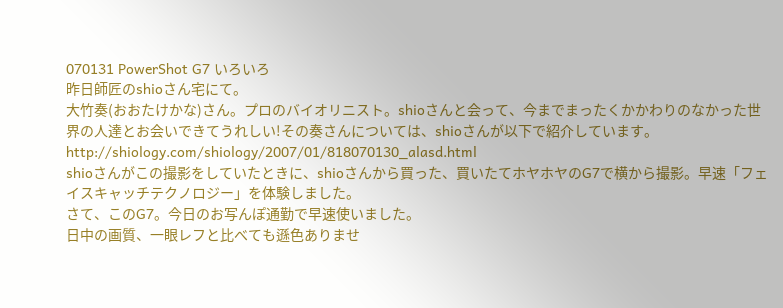070131 PowerShot G7 いろいろ
昨日師匠のshioさん宅にて。
大竹奏(おおたけかな)さん。プロのバイオリニスト。shioさんと会って、今までまったくかかわりのなかった世界の人達とお会いできてうれしい!その奏さんについては、shioさんが以下で紹介しています。
http://shiology.com/shiology/2007/01/818070130_alasd.html
shioさんがこの撮影をしていたときに、shioさんから買った、買いたてホヤホヤのG7で横から撮影。早速「フェイスキャッチテクノロジー」を体験しました。
さて、このG7。今日のお写んぽ通勤で早速使いました。
日中の画質、一眼レフと比べても遜色ありませ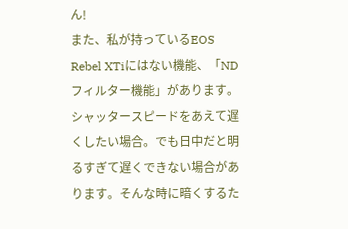ん!
また、私が持っているEOS Rebel XTiにはない機能、「NDフィルター機能」があります。シャッタースピードをあえて遅くしたい場合。でも日中だと明るすぎて遅くできない場合があります。そんな時に暗くするた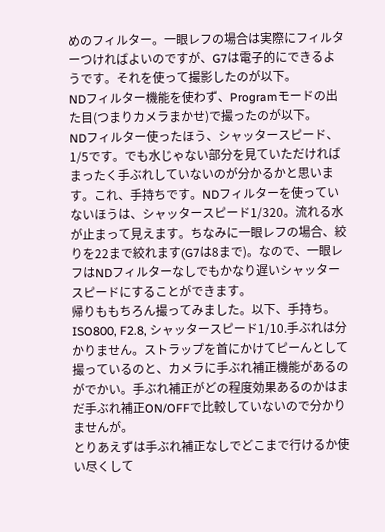めのフィルター。一眼レフの場合は実際にフィルターつければよいのですが、G7は電子的にできるようです。それを使って撮影したのが以下。
NDフィルター機能を使わず、Programモードの出た目(つまりカメラまかせ)で撮ったのが以下。
NDフィルター使ったほう、シャッタースピード、1/5です。でも水じゃない部分を見ていただければまったく手ぶれしていないのが分かるかと思います。これ、手持ちです。NDフィルターを使っていないほうは、シャッタースピード1/320。流れる水が止まって見えます。ちなみに一眼レフの場合、絞りを22まで絞れます(G7は8まで)。なので、一眼レフはNDフィルターなしでもかなり遅いシャッタースピードにすることができます。
帰りももちろん撮ってみました。以下、手持ち。ISO800, F2.8, シャッタースピード1/10.手ぶれは分かりません。ストラップを首にかけてピーんとして撮っているのと、カメラに手ぶれ補正機能があるのがでかい。手ぶれ補正がどの程度効果あるのかはまだ手ぶれ補正ON/OFFで比較していないので分かりませんが。
とりあえずは手ぶれ補正なしでどこまで行けるか使い尽くして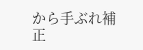から手ぶれ補正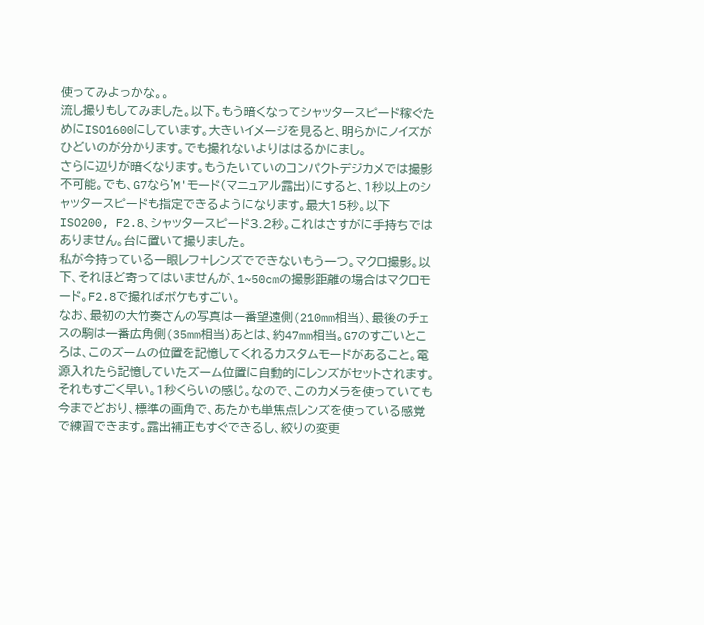使ってみよっかな。。
流し撮りもしてみました。以下。もう暗くなってシャッタースピード稼ぐためにISO1600にしています。大きいイメージを見ると、明らかにノイズがひどいのが分かります。でも撮れないよりははるかにまし。
さらに辺りが暗くなります。もうたいていのコンパクトデジカメでは撮影不可能。でも、G7なら'M'モード(マニュアル露出)にすると、1秒以上のシャッタースピードも指定できるようになります。最大15秒。以下ISO200, F2.8、シャッタースピード3.2秒。これはさすがに手持ちではありません。台に置いて撮りました。
私が今持っている一眼レフ+レンズでできないもう一つ。マクロ撮影。以下、それほど寄ってはいませんが、1~50cmの撮影距離の場合はマクロモード。F2.8で撮ればボケもすごい。
なお、最初の大竹奏さんの写真は一番望遠側(210mm相当)、最後のチェスの駒は一番広角側(35mm相当)あとは、約47mm相当。G7のすごいところは、このズームの位置を記憶してくれるカスタムモードがあること。電源入れたら記憶していたズーム位置に自動的にレンズがセットされます。それもすごく早い。1秒くらいの感じ。なので、このカメラを使っていても今までどおり、標準の画角で、あたかも単焦点レンズを使っている感覚で練習できます。露出補正もすぐできるし、絞りの変更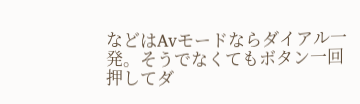などはAvモードならダイアル一発。そうでなくてもボタン一回押してダ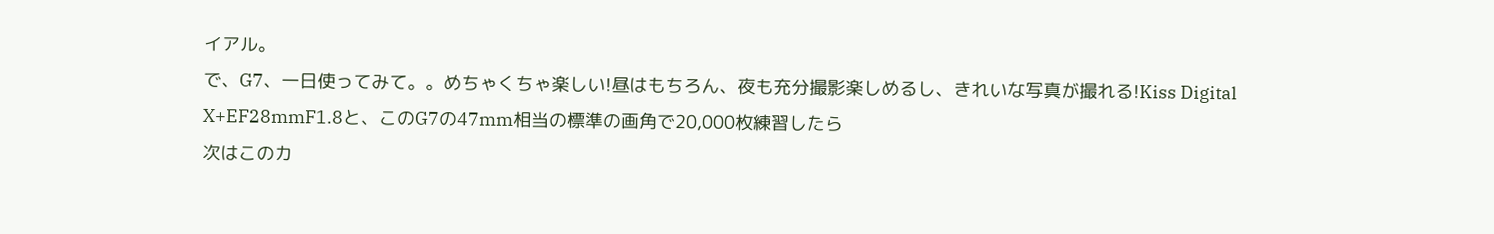イアル。
で、G7、一日使ってみて。。めちゃくちゃ楽しい!昼はもちろん、夜も充分撮影楽しめるし、きれいな写真が撮れる!Kiss Digital X+EF28mmF1.8と、このG7の47mm相当の標準の画角で20,000枚練習したら
次はこのカ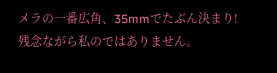メラの一番広角、35mmでたぶん決まり!
残念ながら私のではありません。